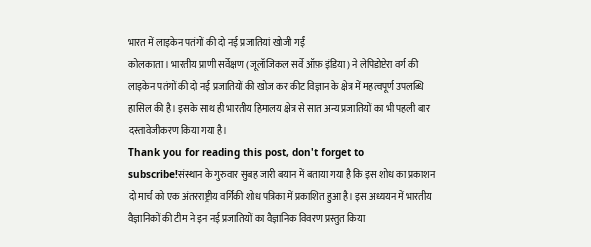भारत में लाइकेन पतंगों की दो नई प्रजातियां खोजी गईं
कोलकाता। भारतीय प्राणी सर्वेक्षण (जूलॉजिकल सर्वे ऑफ़ इंडिया) ने लेपिडोप्टेरा वर्ग की लाइकेन पतंगों की दो नई प्रजातियों की खोज कर कीट विज्ञान के क्षेत्र में महत्वपूर्ण उपलब्धि हासिल की है। इसके साथ ही भारतीय हिमालय क्षेत्र से सात अन्य प्रजातियों का भी पहली बार दस्तावेजीकरण किया गया है।
Thank you for reading this post, don't forget to subscribe!संस्थान के गुरुवार सुबह जारी बयान में बताया गया है कि इस शोध का प्रकाशन दो मार्च को एक अंतरराष्ट्रीय वर्गिकी शोध पत्रिका में प्रकाशित हुआ है। इस अध्ययन में भारतीय वैज्ञानिकों की टीम ने इन नई प्रजातियों का वैज्ञानिक विवरण प्रस्तुत किया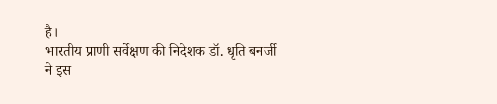है।
भारतीय प्राणी सर्वेक्षण की निदेशक डॉ. धृति बनर्जी ने इस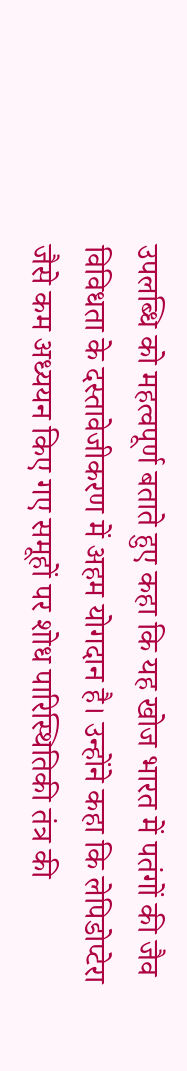उपलब्धि को महत्वपूर्ण बताते हुए कहा कि यह खोज भारत में पतंगों की जैव विविधता के दस्तावेजीकरण में अहम योगदान है। उन्होंने कहा कि लेपिडोप्टेरा जैसे कम अध्ययन किए गए समूहों पर शोध पारिस्थितिकी तंत्र की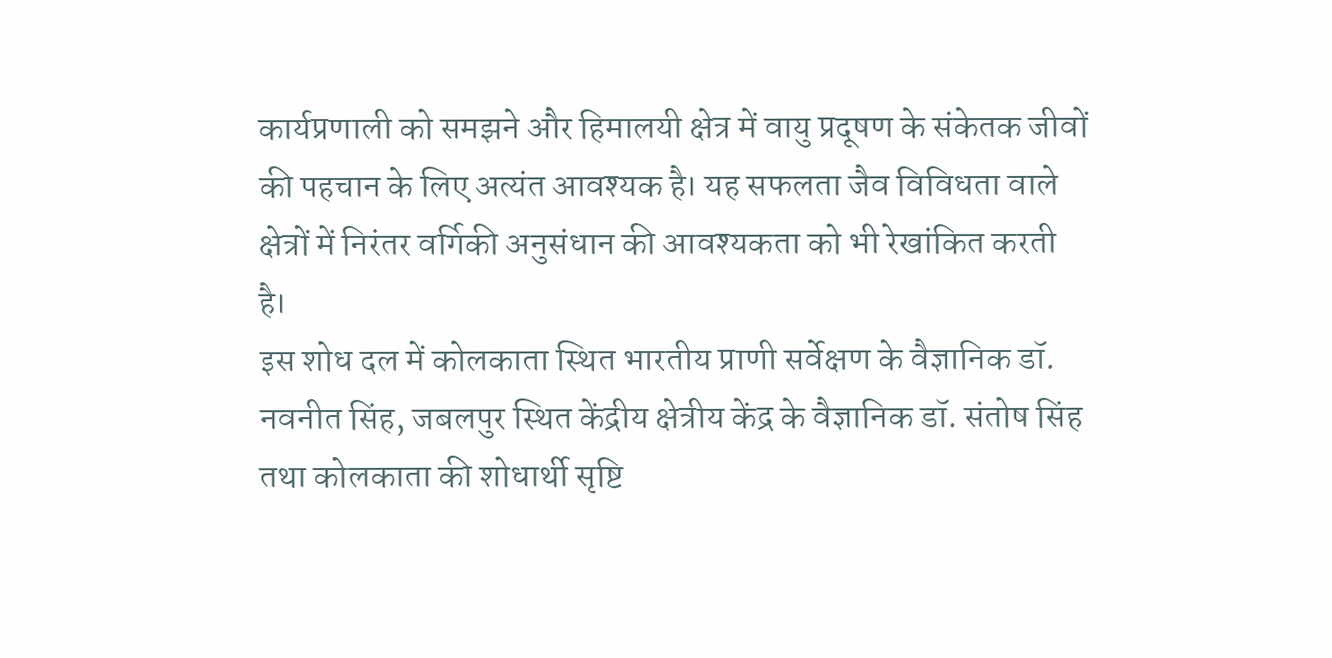कार्यप्रणाली को समझने और हिमालयी क्षेत्र में वायु प्रदूषण के संकेतक जीवों की पहचान के लिए अत्यंत आवश्यक है। यह सफलता जैव विविधता वाले क्षेत्रों में निरंतर वर्गिकी अनुसंधान की आवश्यकता को भी रेखांकित करती है।
इस शोध दल में कोलकाता स्थित भारतीय प्राणी सर्वेक्षण के वैज्ञानिक डॉ. नवनीत सिंह, जबलपुर स्थित केंद्रीय क्षेत्रीय केंद्र के वैज्ञानिक डॉ. संतोष सिंह तथा कोलकाता की शोधार्थी सृष्टि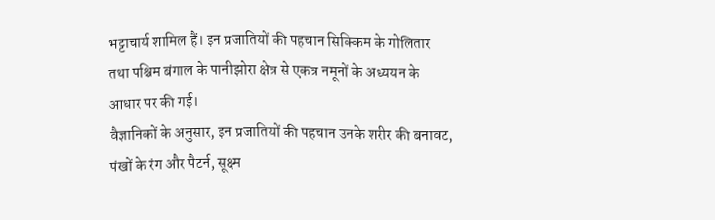भट्टाचार्य शामिल हैं। इन प्रजातियों की पहचान सिक्किम के गोलितार तथा पश्चिम बंगाल के पानीझोरा क्षेत्र से एकत्र नमूनों के अध्ययन के आधार पर की गई।
वैज्ञानिकों के अनुसार, इन प्रजातियों की पहचान उनके शरीर की बनावट, पंखों के रंग और पैटर्न, सूक्ष्म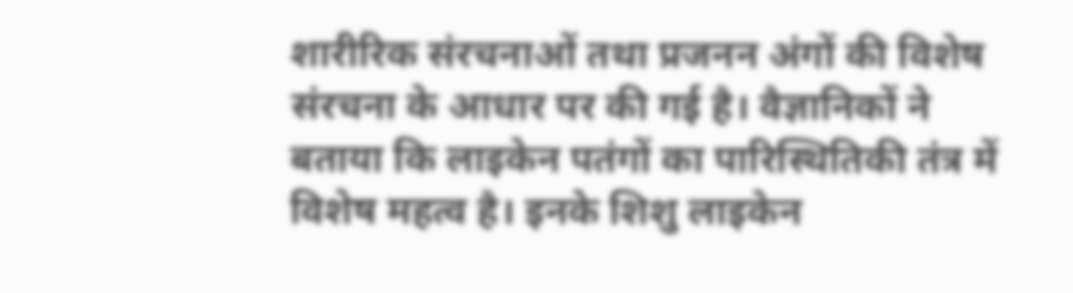शारीरिक संरचनाओं तथा प्रजनन अंगों की विशेष संरचना के आधार पर की गई है। वैज्ञानिकों ने बताया कि लाइकेन पतंगों का पारिस्थितिकी तंत्र में विशेष महत्व है। इनके शिशु लाइकेन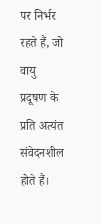पर निर्भर रहते हैं, जो वायु प्रदूषण के प्रति अत्यंत संवेदनशील होते हैं।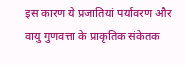इस कारण ये प्रजातियां पर्यावरण और वायु गुणवत्ता के प्राकृतिक संकेतक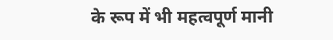के रूप में भी महत्वपूर्ण मानी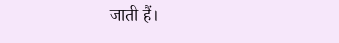जाती हैं।